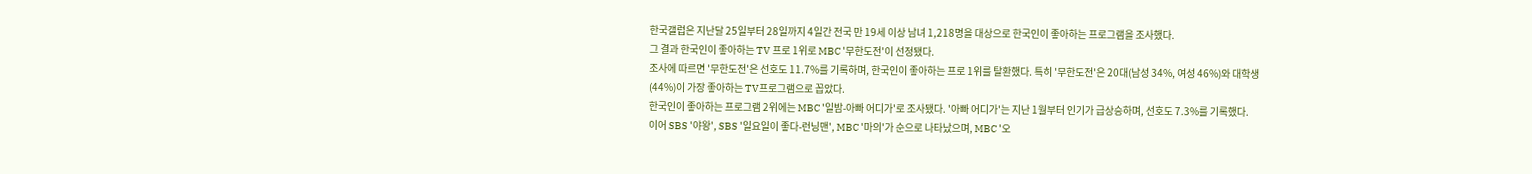한국갤럽은 지난달 25일부터 28일까지 4일간 전국 만 19세 이상 남녀 1,218명을 대상으로 한국인이 좋아하는 프로그램을 조사했다.
그 결과 한국인이 좋아하는 TV 프로 1위로 MBC '무한도전'이 선정됐다.
조사에 따르면 '무한도전'은 선호도 11.7%를 기록하며, 한국인이 좋아하는 프로 1위를 탈환했다. 특히 '무한도전'은 20대(남성 34%, 여성 46%)와 대학생(44%)이 가장 좋아하는 TV프로그램으로 꼽았다.
한국인이 좋아하는 프로그램 2위에는 MBC '일밤-아빠 어디가'로 조사됐다. '아빠 어디가'는 지난 1월부터 인기가 급상승하며, 선호도 7.3%를 기록했다.
이어 SBS '야왕', SBS '일요일이 좋다-런닝맨', MBC '마의'가 순으로 나타났으며, MBC '오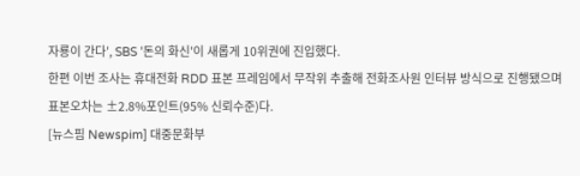자룡이 간다', SBS '돈의 화신'이 새롭게 10위권에 진입했다.
한편 이번 조사는 휴대전화 RDD 표본 프레임에서 무작위 추출해 전화조사원 인터뷰 방식으로 진행됐으며 표본오차는 ±2.8%포인트(95% 신뢰수준)다.
[뉴스핌 Newspim] 대중문화부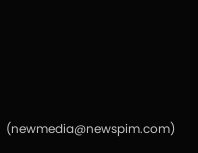(newmedia@newspim.com)